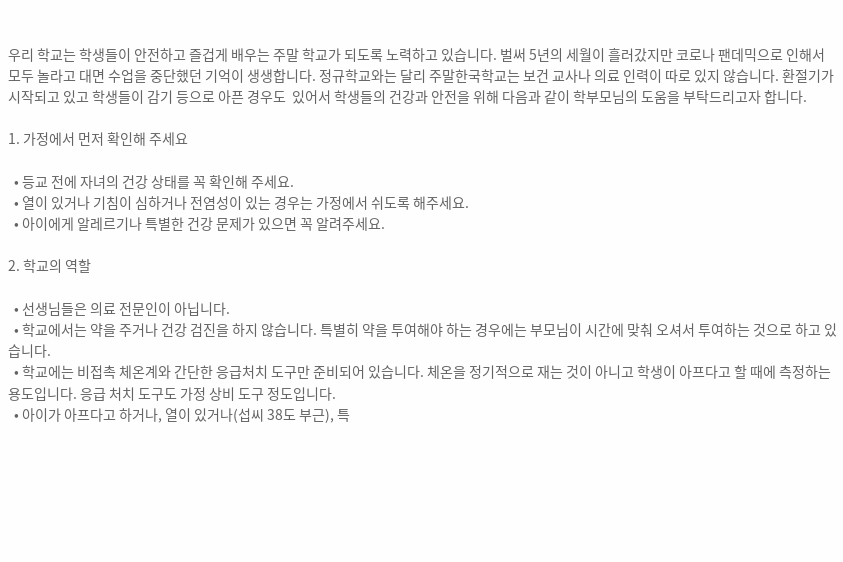우리 학교는 학생들이 안전하고 즐겁게 배우는 주말 학교가 되도록 노력하고 있습니다. 벌써 5년의 세월이 흘러갔지만 코로나 팬데믹으로 인해서 모두 놀라고 대면 수업을 중단했던 기억이 생생합니다. 정규학교와는 달리 주말한국학교는 보건 교사나 의료 인력이 따로 있지 않습니다. 환절기가 시작되고 있고 학생들이 감기 등으로 아픈 경우도  있어서 학생들의 건강과 안전을 위해 다음과 같이 학부모님의 도움을 부탁드리고자 합니다.

1. 가정에서 먼저 확인해 주세요

  • 등교 전에 자녀의 건강 상태를 꼭 확인해 주세요.
  • 열이 있거나 기침이 심하거나 전염성이 있는 경우는 가정에서 쉬도록 해주세요.
  • 아이에게 알레르기나 특별한 건강 문제가 있으면 꼭 알려주세요.

2. 학교의 역할

  • 선생님들은 의료 전문인이 아닙니다.
  • 학교에서는 약을 주거나 건강 검진을 하지 않습니다. 특별히 약을 투여해야 하는 경우에는 부모님이 시간에 맞춰 오셔서 투여하는 것으로 하고 있습니다.
  • 학교에는 비접촉 체온계와 간단한 응급처치 도구만 준비되어 있습니다. 체온을 정기적으로 재는 것이 아니고 학생이 아프다고 할 때에 측정하는 용도입니다. 응급 처치 도구도 가정 상비 도구 정도입니다.
  • 아이가 아프다고 하거나, 열이 있거나(섭씨 38도 부근), 특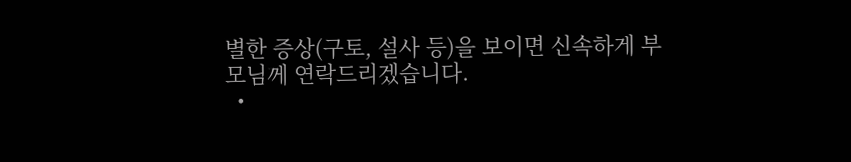별한 증상(구토, 설사 등)을 보이면 신속하게 부모님께 연락드리겠습니다.
  •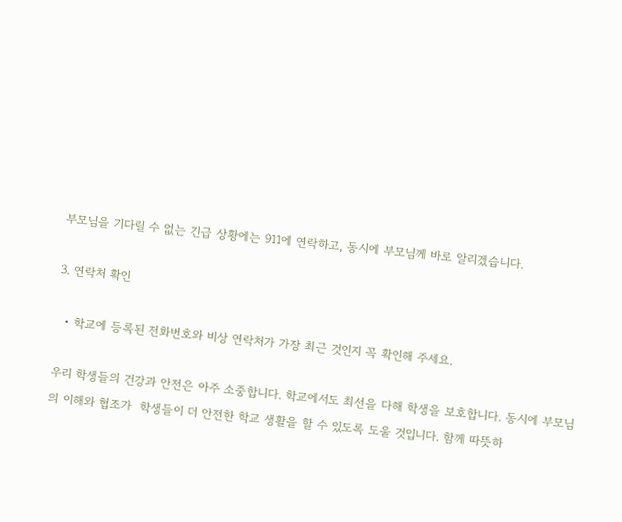부모님을 기다릴 수 없는 긴급 상황에는 911에 연락하고, 동시에 부모님께 바로 알리겠습니다.

3. 연락처 확인

  • 학교에 등록된 전화번호와 비상 연락처가 가장 최근 것인지 꼭 확인해 주세요.

우리 학생들의 건강과 안전은 아주 소중합니다. 학교에서도 최선을 다해 학생을 보호합니다. 동시에 부모님의 이해와 협조가  학생들이 더 안전한 학교 생활을 할 수 있도록 도울 것입니다. 함께 따뜻하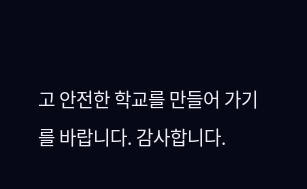고 안전한 학교를 만들어 가기를 바랍니다. 감사합니다.